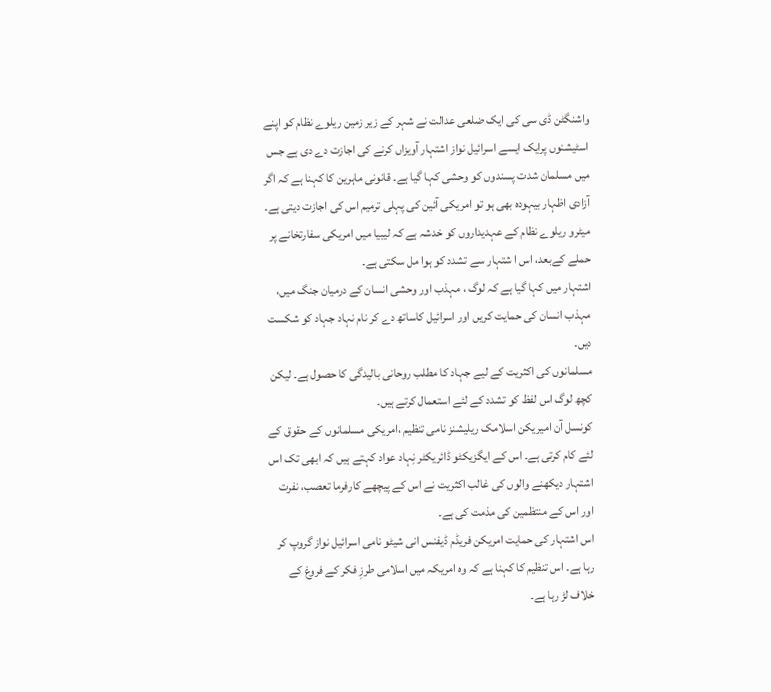واشنگٹن ڈی سی کی ایک ضلعی عدالت نے شہر کے زیر زمین ریلوے نظام کو اپنے اسٹیشنوں پرایک ایسے اسرائیل نواز اشتہار آویزاں کرنے کی اجازت دے دی ہے جس میں مسلمان شدت پسندوں کو وحشی کہا گیا ہے۔ قانونی ماہرین کا کہنا ہے کہ اگر آزادی اظہار بیہودہ بھی ہو تو امریکی آئین کی پہلی ترمیم اس کی اجازت دیتی ہے۔
میٹرو ریلوے نظام کے عہدیداروں کو خدشہ ہے کہ لیبیا میں امریکی سفارتخانے پر حملے کےبعد، اس ا شتہار سے تشدد کو ہوا مل سکتی ہے۔
اشتہار میں کہا گیا ہے کہ لوگ ، مہذب اور وحشی انسان کے درمیان جنگ میں، مہذب انسان کی حمایت کریں اور اسرائیل کاساتھ دے کر نام نہاد جہاد کو شکست دیں۔
مسلمانوں کی اکثریت کے لیے جہاد کا مطلب روحانی بالیدگی کا حصول ہے۔ لیکن کچھ لوگ اس لفظ کو تشدد کے لئے استعمال کرتے ہیں۔
کونسل آن امیریکن اسلامک ریلیشنز نامی تنظیم ،امریکی مسلمانوں کے حقوق کے لئے کام کرتی ہے۔ اس کے ایگزیکٹو ڈائریکٹر نِہاد عواد کہتے ہیں کہ ابھی تک اس اشتہار دیکھنے والوں کی غالب اکثریت نے اس کے پیچھے کارفرما تعصب، نفرت اور اس کے منتظمین کی مذمت کی ہے۔
اس اشتہار کی حمایت امریکن فریڈم ڈیفنس انی شیٹو نامی اسرائیل نواز گروپ کر رہا ہے۔ اس تنظیم کا کہنا ہے کہ وہ امریکہ میں اسلامی طرزِ فکر کے فروغ کے خلاف لڑ رہا ہے۔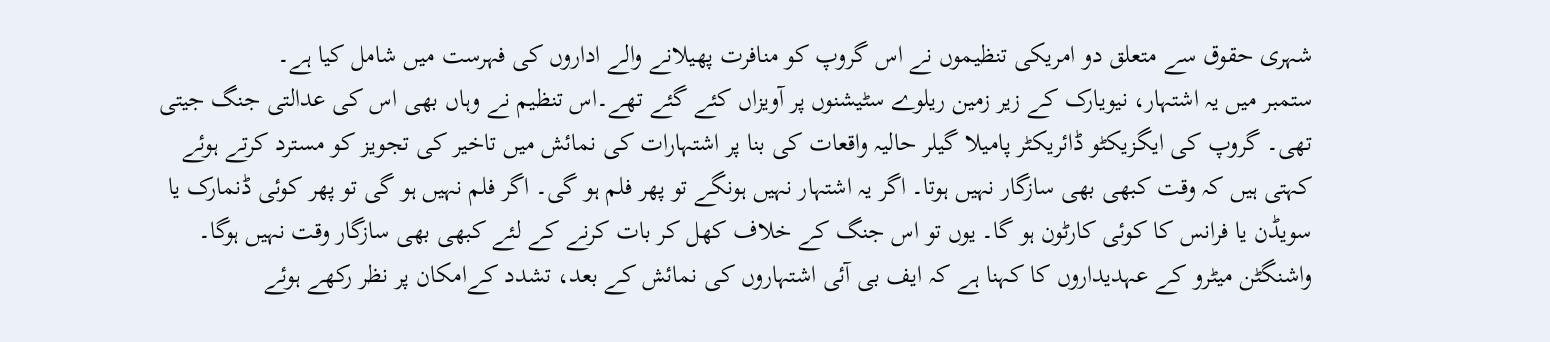شہری حقوق سے متعلق دو امریکی تنظیموں نے اس گروپ کو منافرت پھیلانے والے اداروں کی فہرست میں شامل کیا ہے۔
ستمبر میں یہ اشتہار، نیویارک کے زیر زمین ریلوے سٹیشنوں پر آویزاں کئے گئے تھے۔اس تنظیم نے وہاں بھی اس کی عدالتی جنگ جیتی تھی۔ گروپ کی ایگزیکٹو ڈائریکٹر پامیلا گیلر حالیہ واقعات کی بنا پر اشتہارات کی نمائش میں تاخیر کی تجویز کو مسترد کرتے ہوئے کہتی ہیں کہ وقت کبھی بھی سازگار نہیں ہوتا۔ اگر یہ اشتہار نہیں ہونگے تو پھر فلم ہو گی۔ اگر فلم نہیں ہو گی تو پھر کوئی ڈنمارک یا سویڈن یا فرانس کا کوئی کارٹون ہو گا۔ یوں تو اس جنگ کے خلاف کھل کر بات کرنے کے لئے کبھی بھی سازگار وقت نہیں ہوگا۔
واشنگٹن میٹرو کے عہدیداروں کا کہنا ہے کہ ایف بی آئی اشتہاروں کی نمائش کے بعد، تشدد کےامکان پر نظر رکھے ہوئے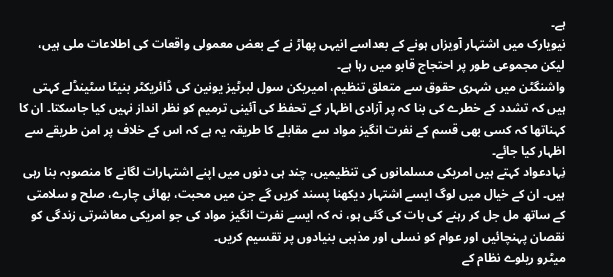ہے۔
نیویارک میں اشتہار آویزاں ہونے کے بعداسے انیہں پھاڑ نے کے بعض معمولی واقعات کی اطلاعات ملی ہیں، لیکن مجموعی طور پر احتجاج قابو میں رہا ہے۔
واشنگٹن میں شہری حقوق سے متعلق تنظیم، امیریکن سول لبرٹیز یونین کی ڈائریکٹر بنیٹا سٹینڈلے کہتی ہیں کہ تشدد کے خطرے کی بنا کہ پر آزادی اظہار کے تحفظ کی آئینی ترمیم کو نظر انداز نہیں کیا جاسکتا۔ ان کا کہناتھا کہ کسی بھی قسم کے نفرت انگیز مواد سے مقابلے کا طریقہ یہ ہے کہ اس کے خلاف پر امن طریقے سے اظہار کیا جائے۔
نِہادعواد کہتے ہیں امریکی مسلمانوں کی تنظیمیں، چند ہی دنوں میں اپنے اشتہارات لگانے کا منصوبہ بنا رہی ہیں۔ ان کے خیال میں لوگ ایسے اشتہار دیکھنا پسند کریں گے جن میں محبت، بھائی چارے، صلح و سلامتی کے ساتھ مل جل کر رہنے کی بات کی گئی ہو، نہ کہ ایسے نفرت انگیز مواد کی جو امریکی معاشرتی زندگی کو نقصان پہنچائیں اور عوام کو نسلی اور مذہبی بنیادوں پر تقسیم کریں۔
میٹرو ریلوے نظام کے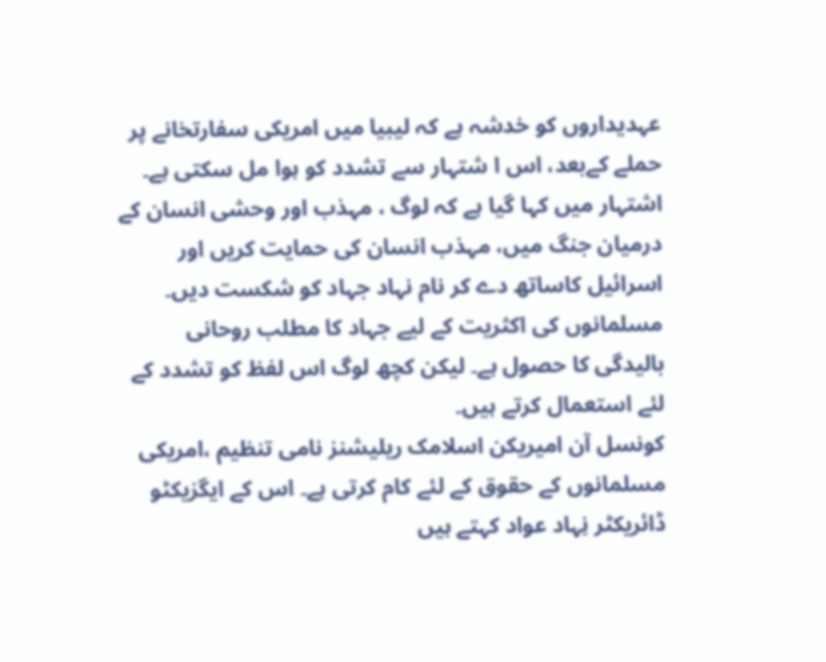عہدیداروں کو خدشہ ہے کہ لیبیا میں امریکی سفارتخانے پر حملے کےبعد، اس ا شتہار سے تشدد کو ہوا مل سکتی ہے۔
اشتہار میں کہا گیا ہے کہ لوگ ، مہذب اور وحشی انسان کے درمیان جنگ میں، مہذب انسان کی حمایت کریں اور اسرائیل کاساتھ دے کر نام نہاد جہاد کو شکست دیں۔
مسلمانوں کی اکثریت کے لیے جہاد کا مطلب روحانی بالیدگی کا حصول ہے۔ لیکن کچھ لوگ اس لفظ کو تشدد کے لئے استعمال کرتے ہیں۔
کونسل آن امیریکن اسلامک ریلیشنز نامی تنظیم ،امریکی مسلمانوں کے حقوق کے لئے کام کرتی ہے۔ اس کے ایگزیکٹو ڈائریکٹر نِہاد عواد کہتے ہیں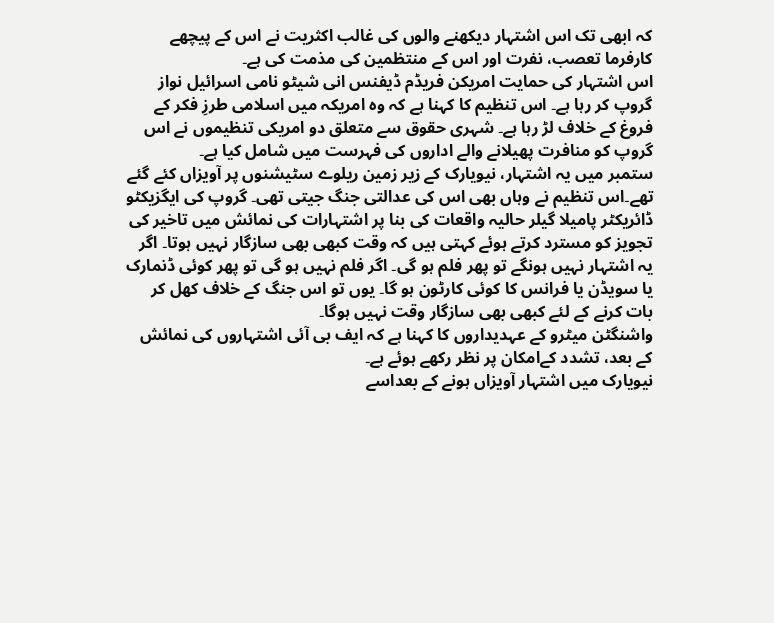کہ ابھی تک اس اشتہار دیکھنے والوں کی غالب اکثریت نے اس کے پیچھے کارفرما تعصب، نفرت اور اس کے منتظمین کی مذمت کی ہے۔
اس اشتہار کی حمایت امریکن فریڈم ڈیفنس انی شیٹو نامی اسرائیل نواز گروپ کر رہا ہے۔ اس تنظیم کا کہنا ہے کہ وہ امریکہ میں اسلامی طرزِ فکر کے فروغ کے خلاف لڑ رہا ہے۔ شہری حقوق سے متعلق دو امریکی تنظیموں نے اس گروپ کو منافرت پھیلانے والے اداروں کی فہرست میں شامل کیا ہے۔
ستمبر میں یہ اشتہار، نیویارک کے زیر زمین ریلوے سٹیشنوں پر آویزاں کئے گئے تھے۔اس تنظیم نے وہاں بھی اس کی عدالتی جنگ جیتی تھی۔ گروپ کی ایگزیکٹو ڈائریکٹر پامیلا گیلر حالیہ واقعات کی بنا پر اشتہارات کی نمائش میں تاخیر کی تجویز کو مسترد کرتے ہوئے کہتی ہیں کہ وقت کبھی بھی سازگار نہیں ہوتا۔ اگر یہ اشتہار نہیں ہونگے تو پھر فلم ہو گی۔ اگر فلم نہیں ہو گی تو پھر کوئی ڈنمارک یا سویڈن یا فرانس کا کوئی کارٹون ہو گا۔ یوں تو اس جنگ کے خلاف کھل کر بات کرنے کے لئے کبھی بھی سازگار وقت نہیں ہوگا۔
واشنگٹن میٹرو کے عہدیداروں کا کہنا ہے کہ ایف بی آئی اشتہاروں کی نمائش کے بعد، تشدد کےامکان پر نظر رکھے ہوئے ہے۔
نیویارک میں اشتہار آویزاں ہونے کے بعداسے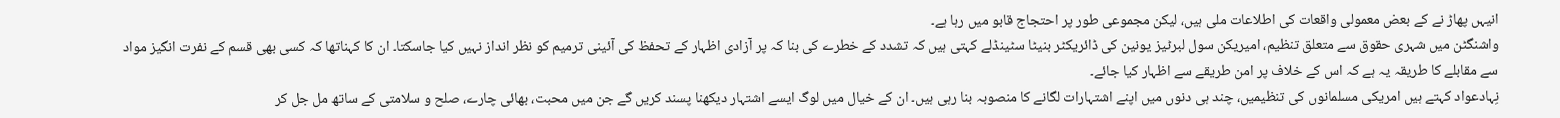انیہں پھاڑ نے کے بعض معمولی واقعات کی اطلاعات ملی ہیں، لیکن مجموعی طور پر احتجاج قابو میں رہا ہے۔
واشنگٹن میں شہری حقوق سے متعلق تنظیم، امیریکن سول لبرٹیز یونین کی ڈائریکٹر بنیٹا سٹینڈلے کہتی ہیں کہ تشدد کے خطرے کی بنا کہ پر آزادی اظہار کے تحفظ کی آئینی ترمیم کو نظر انداز نہیں کیا جاسکتا۔ ان کا کہناتھا کہ کسی بھی قسم کے نفرت انگیز مواد سے مقابلے کا طریقہ یہ ہے کہ اس کے خلاف پر امن طریقے سے اظہار کیا جائے۔
نِہادعواد کہتے ہیں امریکی مسلمانوں کی تنظیمیں، چند ہی دنوں میں اپنے اشتہارات لگانے کا منصوبہ بنا رہی ہیں۔ ان کے خیال میں لوگ ایسے اشتہار دیکھنا پسند کریں گے جن میں محبت، بھائی چارے، صلح و سلامتی کے ساتھ مل جل کر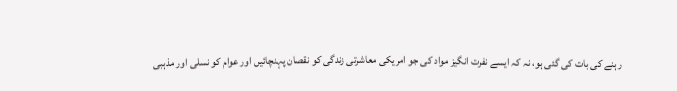رہنے کی بات کی گئی ہو، نہ کہ ایسے نفرت انگیز مواد کی جو امریکی معاشرتی زندگی کو نقصان پہنچائیں اور عوام کو نسلی اور مذہبی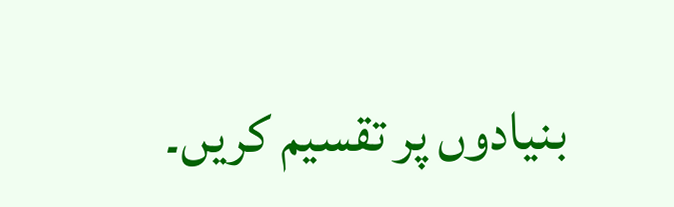بنیادوں پر تقسیم کریں۔